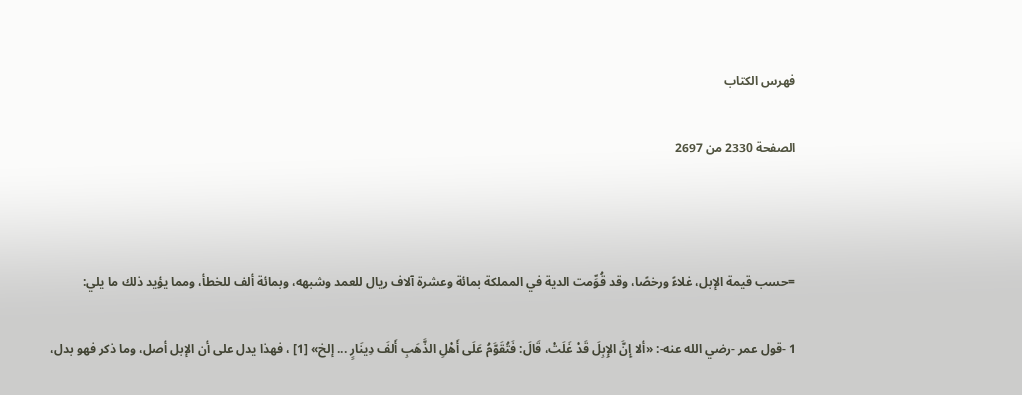فهرس الكتاب

الصفحة 2330 من 2697



=حسب قيمة الإبل، غلاءً ورخصًا، وقد قُوِّمت الدية في المملكة بمائة وعشرة آلاف ريال للعمد وشبهه، وبمائة ألف للخطأ، ومما يؤيد ذلك ما يلي:

1 -قول عمر -رضي الله عنه-: «ألا إِنَّ الإِبِلَ قَدْ غَلَتْ، قَالَ: فَتُقَوَّمُ عَلَى أَهْلِ الذَّهَبِ أَلفَ دِينَارٍ ... إلخ» [1] ، فهذا يدل على أن الإبل أصل، وما ذكر فهو بدل،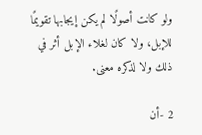ولو كانت أصولًا لم يكن إيجابها تقويمًا للإبل، ولا كان لغلاء الإبل أثر في ذلك ولا لذكره معنى.

2 -أن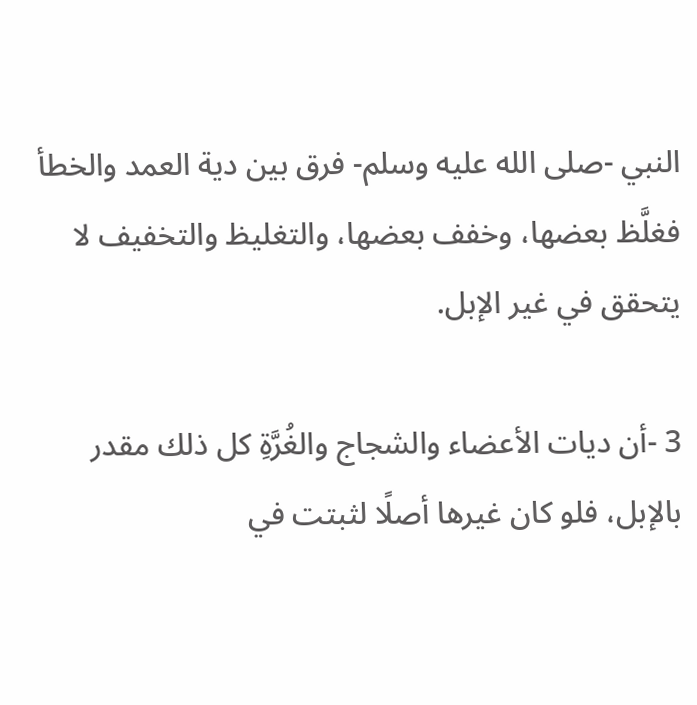النبي -صلى الله عليه وسلم- فرق بين دية العمد والخطأ فغلَّظ بعضها، وخفف بعضها، والتغليظ والتخفيف لا يتحقق في غير الإبل.

3 -أن ديات الأعضاء والشجاج والغُرَّةِ كل ذلك مقدر بالإبل، فلو كان غيرها أصلًا لثبتت في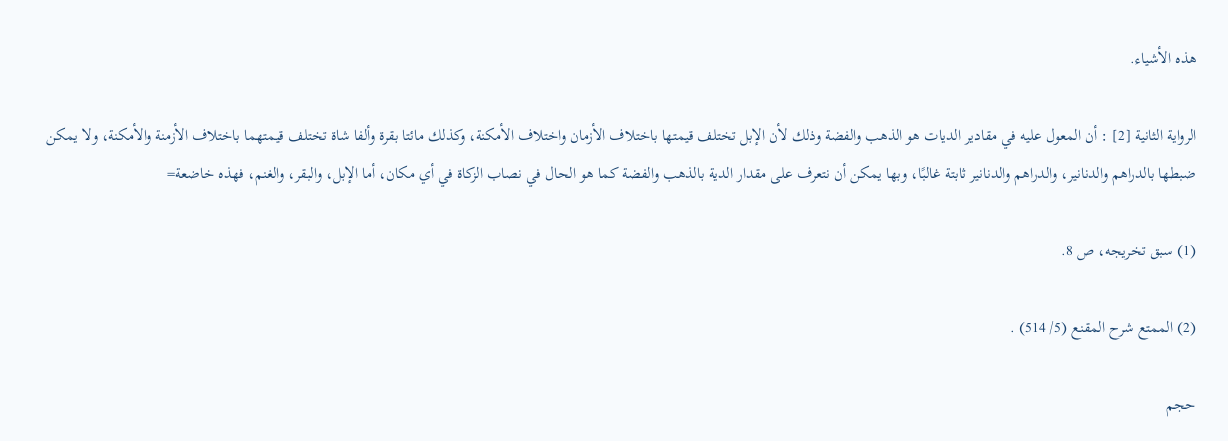هذه الأشياء.

الرواية الثانية [2] : أن المعول عليه في مقادير الديات هو الذهب والفضة وذلك لأن الإبل تختلف قيمتها باختلاف الأزمان واختلاف الأمكنة، وكذلك مائتا بقرة وألفا شاة تختلف قيمتهما باختلاف الأزمنة والأمكنة، ولا يمكن ضبطها بالدراهم والدنانير، والدراهم والدنانير ثابتة غالبًا، وبها يمكن أن نتعرف على مقدار الدية بالذهب والفضة كما هو الحال في نصاب الزكاة في أي مكان، أما الإبل، والبقر، والغنم، فهذه خاضعة=

(1) سبق تخريجه، ص 8.

(2) الممتع شرح المقنع (5/ 514) .

حجم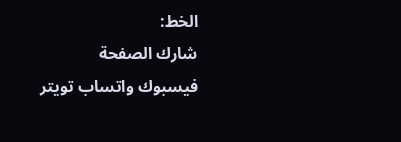الخط:
شارك الصفحة
فيسبوك واتساب تويتر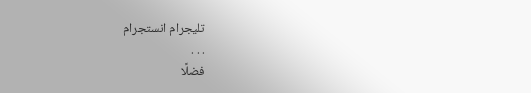تليجرام انستجرام
. . .
فضلًا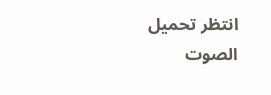انتظر تحميل الصوت